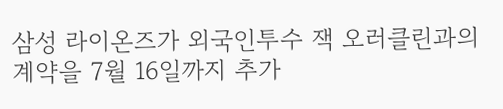삼성 라이온즈가 외국인투수 잭 오러클린과의 계약을 7월 16일까지 추가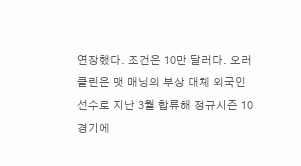연장했다. 조건은 10만 달러다. 오러클린은 맷 매닝의 부상 대체 외국인선수로 지난 3월 합류해 정규시즌 10경기에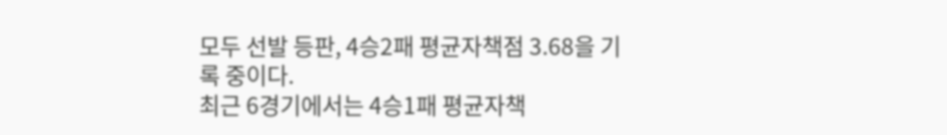모두 선발 등판, 4승2패 평균자책점 3.68을 기록 중이다.
최근 6경기에서는 4승1패 평균자책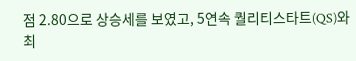점 2.80으로 상승세를 보였고, 5연속 퀄리티스타트(QS)와 최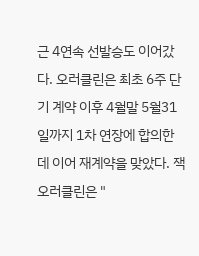근 4연속 선발승도 이어갔다. 오러클린은 최초 6주 단기 계약 이후 4월말 5월31일까지 1차 연장에 합의한 데 이어 재계약을 맞았다. 잭 오러클린은 "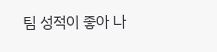팀 성적이 좋아 나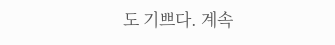도 기쁘다. 계속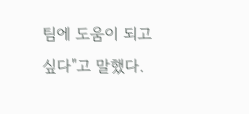팀에 도움이 되고 싶다"고 말했다.